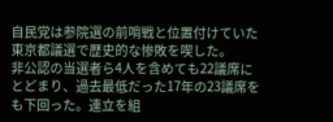自民党は参院選の前哨戦と位置付けていた東京都議選で歴史的な惨敗を喫した。
非公認の当選者ら4人を含めても22議席にとどまり、過去最低だった17年の23議席をも下回った。連立を組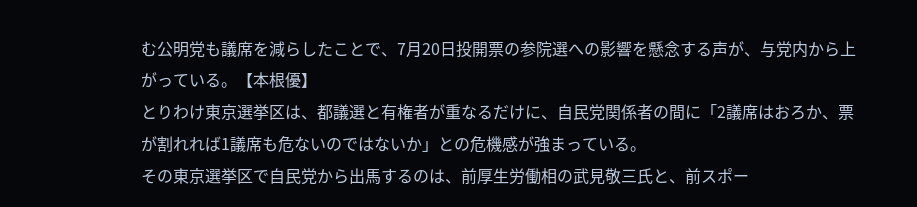む公明党も議席を減らしたことで、7月20日投開票の参院選への影響を懸念する声が、与党内から上がっている。【本根優】
とりわけ東京選挙区は、都議選と有権者が重なるだけに、自民党関係者の間に「2議席はおろか、票が割れれば1議席も危ないのではないか」との危機感が強まっている。
その東京選挙区で自民党から出馬するのは、前厚生労働相の武見敬三氏と、前スポー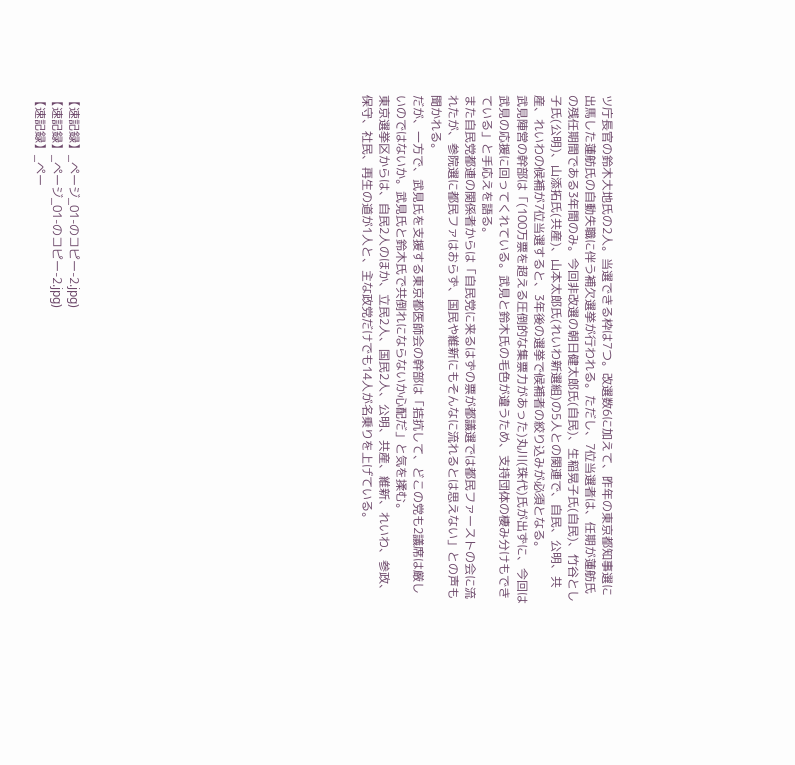ツ庁長官の鈴木大地氏の2人。当選できる枠は7つ。改選数6に加えて、昨年の東京都知事選に出馬した蓮舫氏の自動失職に伴う補欠選挙が行われる。ただし、7位当選者は、任期が蓮舫氏の残任期間である3年間のみ。今回非改選の朝日健太郎氏(自民)、生稲晃子氏(自民)、竹谷とし子氏(公明)、山添拓氏(共産)、山本太郎氏(れいわ新選組)の5人との関連で、自民、公明、共産、れいわの候補が7位当選すると、3年後の選挙で候補者の絞り込みが必須となる。
武見陣営の幹部は「(100万票を超える圧倒的な集票力があった)丸川(珠代)氏が出ずに、今回は武見の応援に回ってくれている。武見と鈴木氏の毛色が違うため、支持団体の棲み分けもできている」と手応えを語る。
また自民党都連の関係者からは「自民党に来るはずの票が都議選では都民ファーストの会に流れたが、参院選に都民ファはおらず、国民や維新にもそんなに流れるとは思えない」との声も聞かれる。
だが、一方で、武見氏を支援する東京都医師会の幹部は「拮抗して、どこの党も2議席は厳しいのではないか。武見氏と鈴木氏で共倒れにならないか心配だ」と気を揉む。
東京選挙区からは、自民2人のほか、立民2人、国民2人、公明、共産、維新、れいわ、参政、保守、社民、再生の道が1人と、主な政党だけでも14人が名乗りを上げている。
















【速記録】_ページ_01-のコピー-2.jpg)
【速記録】_ページ_01-のコピー-2.jpg)
【速記録】_ペー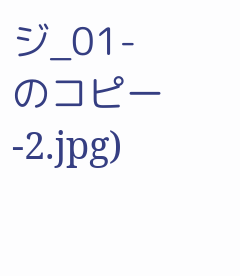ジ_01-のコピー-2.jpg)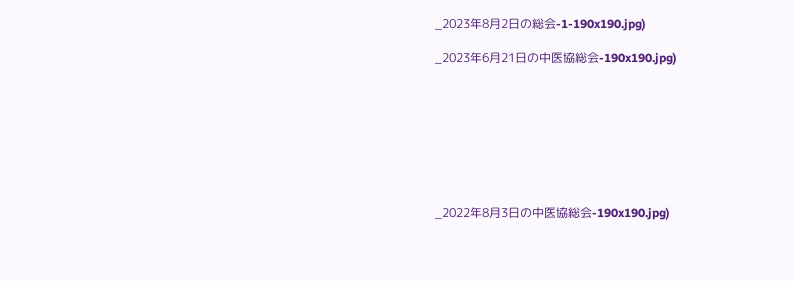_2023年8月2日の総会-1-190x190.jpg)

_2023年6月21日の中医協総会-190x190.jpg)








_2022年8月3日の中医協総会-190x190.jpg)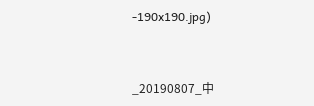-190x190.jpg)


_20190807_中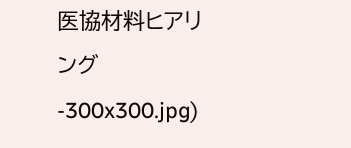医協材料ヒアリング-300x300.jpg)